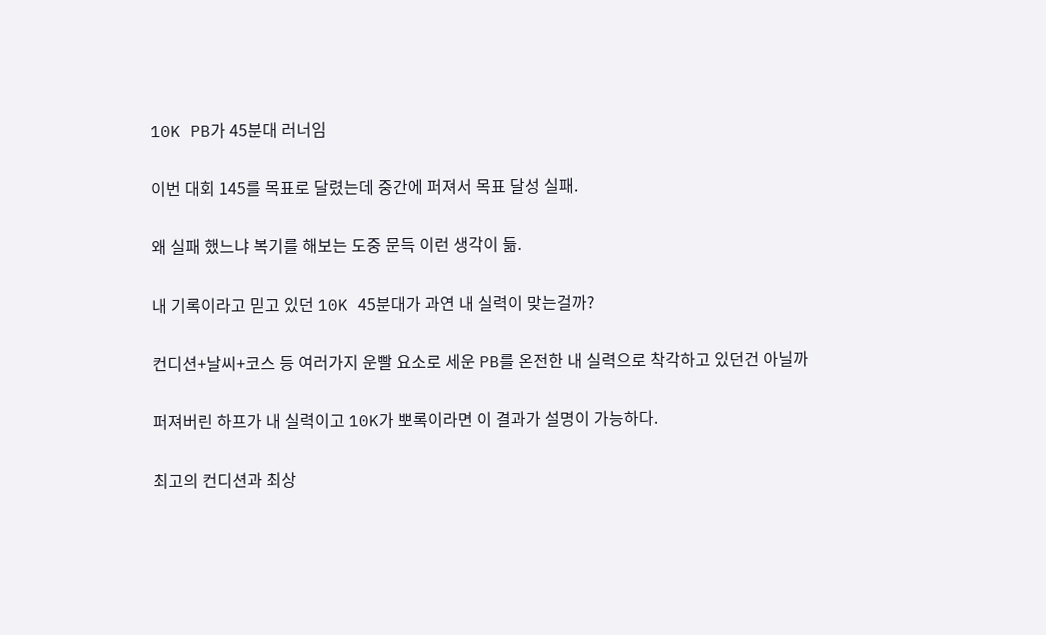10K PB가 45분대 러너임

이번 대회 145를 목표로 달렸는데 중간에 퍼져서 목표 달성 실패.

왜 실패 했느냐 복기를 해보는 도중 문득 이런 생각이 듦.

내 기록이라고 믿고 있던 10K 45분대가 과연 내 실력이 맞는걸까?

컨디션+날씨+코스 등 여러가지 운빨 요소로 세운 PB를 온전한 내 실력으로 착각하고 있던건 아닐까

퍼져버린 하프가 내 실력이고 10K가 뽀록이라면 이 결과가 설명이 가능하다.

최고의 컨디션과 최상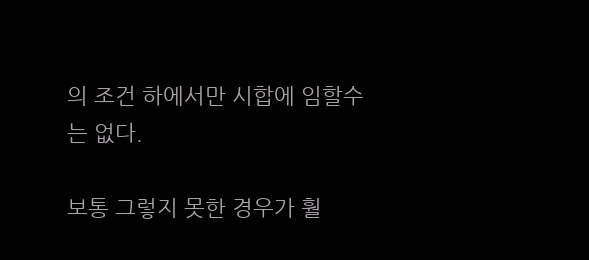의 조건 하에서만 시합에 임할수는 없다.

보통 그렇지 못한 경우가 훨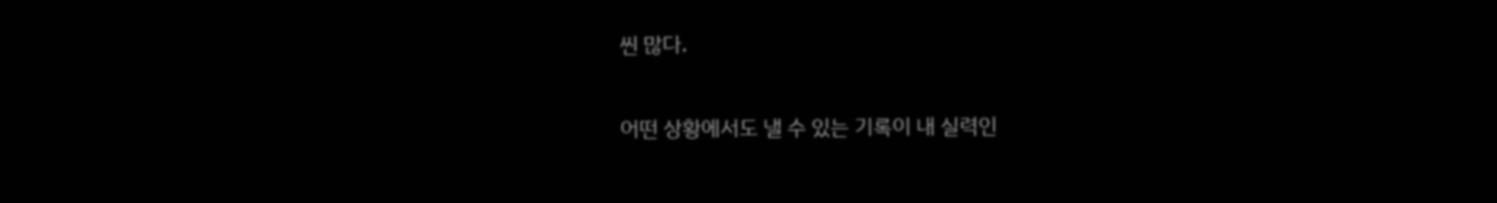씬 많다.

어떤 상황에서도 낼 수 있는 기록이 내 실력인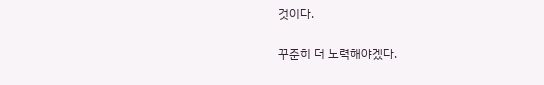것이다.

꾸준히 더 노력해야겠다.